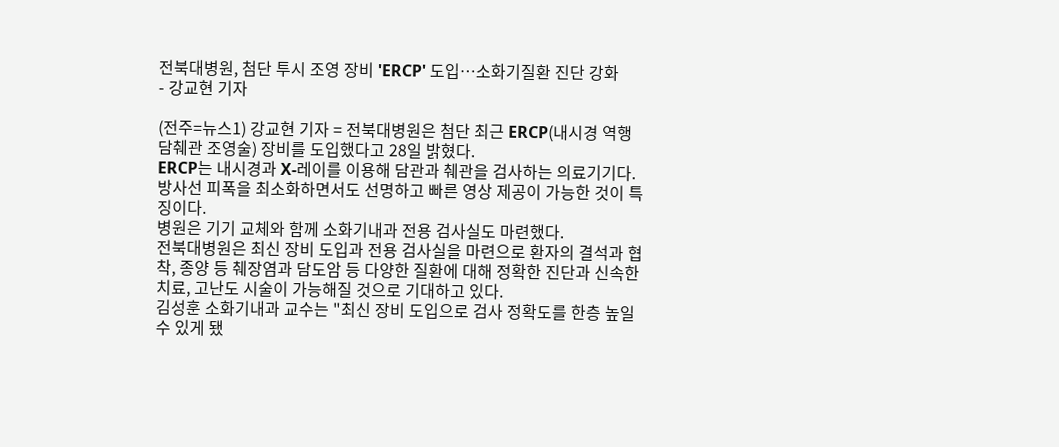전북대병원, 첨단 투시 조영 장비 'ERCP' 도입…소화기질환 진단 강화
- 강교현 기자

(전주=뉴스1) 강교현 기자 = 전북대병원은 첨단 최근 ERCP(내시경 역행 담췌관 조영술) 장비를 도입했다고 28일 밝혔다.
ERCP는 내시경과 X-레이를 이용해 담관과 췌관을 검사하는 의료기기다. 방사선 피폭을 최소화하면서도 선명하고 빠른 영상 제공이 가능한 것이 특징이다.
병원은 기기 교체와 함께 소화기내과 전용 검사실도 마련했다.
전북대병원은 최신 장비 도입과 전용 검사실을 마련으로 환자의 결석과 협착, 종양 등 췌장염과 담도암 등 다양한 질환에 대해 정확한 진단과 신속한 치료, 고난도 시술이 가능해질 것으로 기대하고 있다.
김성훈 소화기내과 교수는 "최신 장비 도입으로 검사 정확도를 한층 높일 수 있게 됐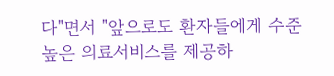다"면서 "앞으로도 환자들에게 수준 높은 의료서비스를 제공하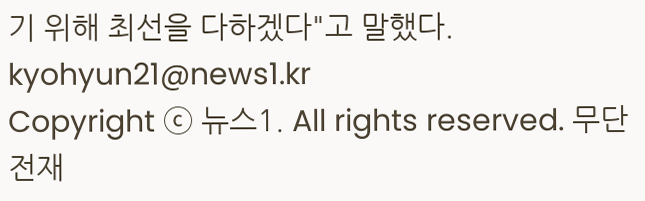기 위해 최선을 다하겠다"고 말했다.
kyohyun21@news1.kr
Copyright ⓒ 뉴스1. All rights reserved. 무단 전재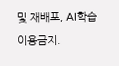및 재배포, AI학습 이용금지.